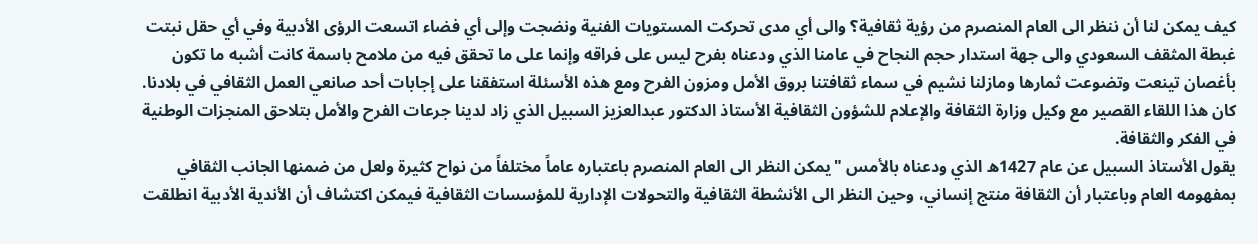كيف يمكن لنا أن ننظر الى العام المنصرم من رؤية ثقافية؟ والى أي مدى تحركت المستويات الفنية ونضجت وإلى أي فضاء اتسعت الرؤى الأدبية وفي أي حقل نبتت غبطة المثقف السعودي والى جهة استدار حجم النجاح في عامنا الذي ودعناه بفرح ليس على فراقه وإنما على ما تحقق فيه من ملامح باسمة كانت أشبه ما تكون بأغصان تينعت وتضوعت ثمارها ومازلنا نشيم في سماء ثقافتنا بروق الأمل ومزون الفرح ومع هذه الأسئلة استفقنا على إجابات أحد صانعي العمل الثقافي في بلادنا.
كان هذا اللقاء القصير مع وكيل وزارة الثقافة والإعلام للشؤون الثقافية الأستاذ الدكتور عبدالعزيز السبيل الذي زاد لدينا جرعات الفرح والأمل بتلاحق المنجزات الوطنية في الفكر والثقافة.
يقول الأستاذ السبيل عن عام 1427ه الذي ودعناه بالأمس "يمكن النظر الى العام المنصرم باعتباره عاماً مختلفاً من نواح كثيرة ولعل من ضمنها الجانب الثقافي بمفهومه العام وباعتبار أن الثقافة منتج إنساني، وحين النظر الى الأنشطة الثقافية والتحولات الإدارية للمؤسسات الثقافية فيمكن اكتشاف أن الأندية الأدبية انطلقت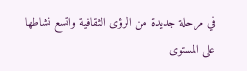في مرحلة جديدة من الرؤى الثقافية واتسع نشاطها على المستوى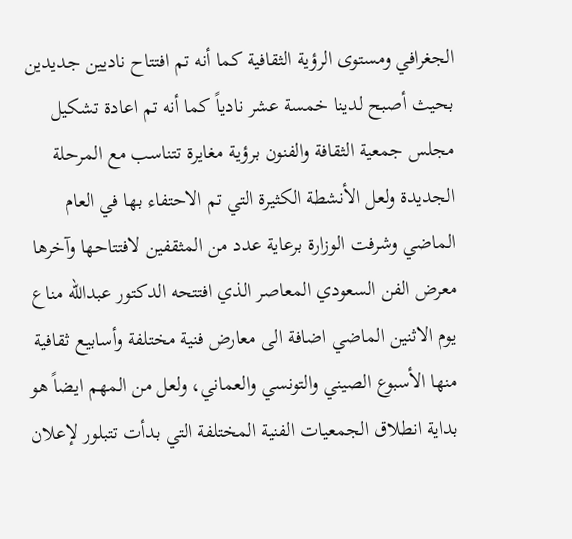الجغرافي ومستوى الرؤية الثقافية كما أنه تم افتتاح ناديين جديدين بحيث أصبح لدينا خمسة عشر نادياً كما أنه تم اعادة تشكيل مجلس جمعية الثقافة والفنون برؤية مغايرة تتناسب مع المرحلة الجديدة ولعل الأنشطة الكثيرة التي تم الاحتفاء بها في العام الماضي وشرفت الوزارة برعاية عدد من المثقفين لافتتاحها وآخرها معرض الفن السعودي المعاصر الذي افتتحه الدكتور عبدالله مناع يوم الاثنين الماضي اضافة الى معارض فنية مختلفة وأسابيع ثقافية منها الأسبوع الصيني والتونسي والعماني، ولعل من المهم ايضاً هو بداية انطلاق الجمعيات الفنية المختلفة التي بدأت تتبلور لإعلان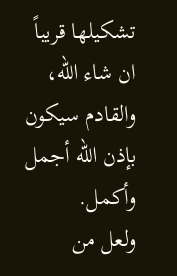تشكيلها قريباً ان شاء الله، والقادم سيكون بإذن الله أجمل وأكمل.
ولعل من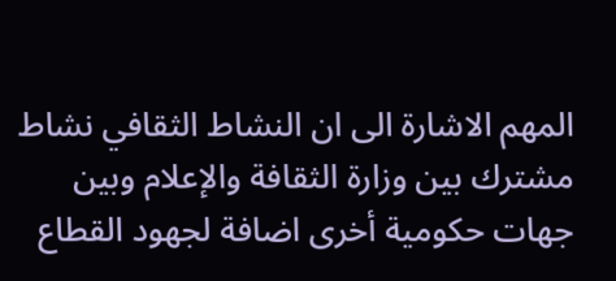المهم الاشارة الى ان النشاط الثقافي نشاط مشترك بين وزارة الثقافة والإعلام وبين جهات حكومية أخرى اضافة لجهود القطاع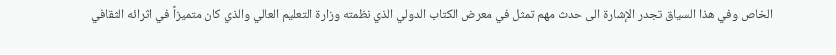الخاص وفي هذا السياق تجدر الإشارة الى حدث مهم تمثل في معرض الكتاب الدولي الذي نظمته وزارة التعليم العالي والذي كان متميزاً في اثرائه الثقافي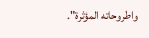واطروحاته المؤثرة".